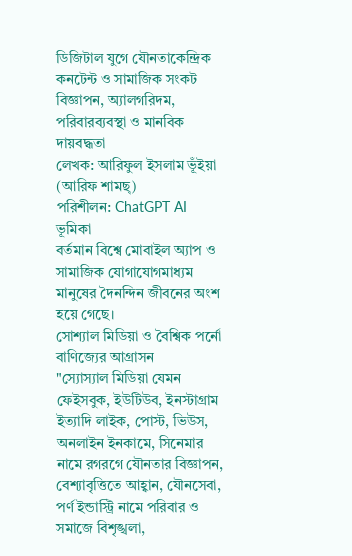ডিজিটাল যুগে যৌনতাকেন্দ্রিক কনটেন্ট ও সামাজিক সংকট
বিজ্ঞাপন, অ্যালগরিদম, পরিবারব্যবস্থা ও মানবিক দায়বদ্ধতা
লেখক: আরিফুল ইসলাম ভূঁইয়া (আরিফ শামছ্)
পরিশীলন: ChatGPT AI
ভূমিকা
বর্তমান বিশ্বে মোবাইল অ্যাপ ও সামাজিক যোগাযোগমাধ্যম মানুষের দৈনন্দিন জীবনের অংশ হয়ে গেছে।
সোশ্যাল মিডিয়া ও বৈশ্বিক পর্নো বাণিজ্যের আগ্রাসন
"স্যোস্যাল মিডিয়া যেমন ফেইসবুক, ইউটিউব, ইনস্টাগ্রাম ইত্যাদি লাইক, পোস্ট, ভিউস, অনলাইন ইনকামে, সিনেমার নামে রগরগে যৌনতার বিজ্ঞাপন, বেশ্যাবৃত্তিতে আহ্বান, যৌনসেবা, পর্ণ ইন্ডাস্ট্রি নামে পরিবার ও সমাজে বিশৃঙ্খলা,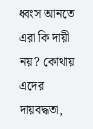ধ্বংস আনতে এরা কি দায়ী নয়? কোথায় এদের দায়বদ্ধতা,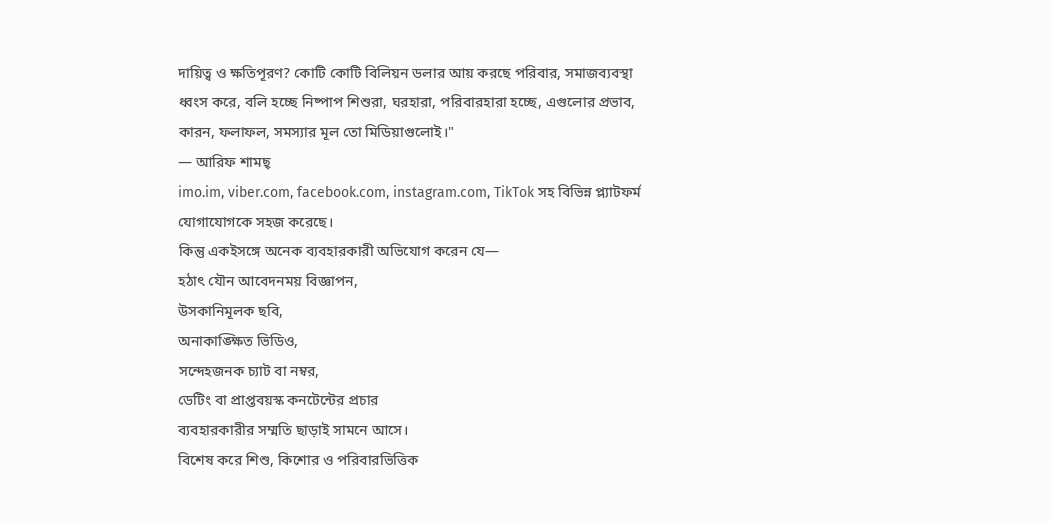দায়িত্ব ও ক্ষতিপূরণ? কোটি কোটি বিলিয়ন ডলার আয় করছে পরিবার, সমাজব্যবস্থা ধ্বংস করে, বলি হচ্ছে নিষ্পাপ শিশুরা, ঘরহারা, পরিবারহারা হচ্ছে, এগুলোর প্রভাব, কারন, ফলাফল, সমস্যার মূল তো মিডিয়াগুলোই।"
— আরিফ শামছ্
imo.im, viber.com, facebook.com, instagram.com, TikTok সহ বিভিন্ন প্ল্যাটফর্ম যোগাযোগকে সহজ করেছে।
কিন্তু একইসঙ্গে অনেক ব্যবহারকারী অভিযোগ করেন যে—
হঠাৎ যৌন আবেদনময় বিজ্ঞাপন,
উসকানিমূলক ছবি,
অনাকাঙ্ক্ষিত ভিডিও,
সন্দেহজনক চ্যাট বা নম্বর,
ডেটিং বা প্রাপ্তবয়স্ক কনটেন্টের প্রচার
ব্যবহারকারীর সম্মতি ছাড়াই সামনে আসে।
বিশেষ করে শিশু, কিশোর ও পরিবারভিত্তিক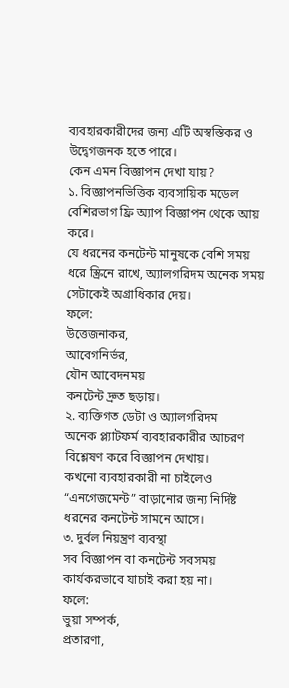ব্যবহারকারীদের জন্য এটি অস্বস্তিকর ও উদ্বেগজনক হতে পারে।
কেন এমন বিজ্ঞাপন দেখা যায়?
১. বিজ্ঞাপনভিত্তিক ব্যবসায়িক মডেল
বেশিরভাগ ফ্রি অ্যাপ বিজ্ঞাপন থেকে আয় করে।
যে ধরনের কনটেন্ট মানুষকে বেশি সময় ধরে স্ক্রিনে রাখে, অ্যালগরিদম অনেক সময় সেটাকেই অগ্রাধিকার দেয়।
ফলে:
উত্তেজনাকর,
আবেগনির্ভর,
যৌন আবেদনময়
কনটেন্ট দ্রুত ছড়ায়।
২. ব্যক্তিগত ডেটা ও অ্যালগরিদম
অনেক প্ল্যাটফর্ম ব্যবহারকারীর আচরণ বিশ্লেষণ করে বিজ্ঞাপন দেখায়।
কখনো ব্যবহারকারী না চাইলেও “এনগেজমেন্ট” বাড়ানোর জন্য নির্দিষ্ট ধরনের কনটেন্ট সামনে আসে।
৩. দুর্বল নিয়ন্ত্রণ ব্যবস্থা
সব বিজ্ঞাপন বা কনটেন্ট সবসময় কার্যকরভাবে যাচাই করা হয় না।
ফলে:
ভুয়া সম্পর্ক,
প্রতারণা,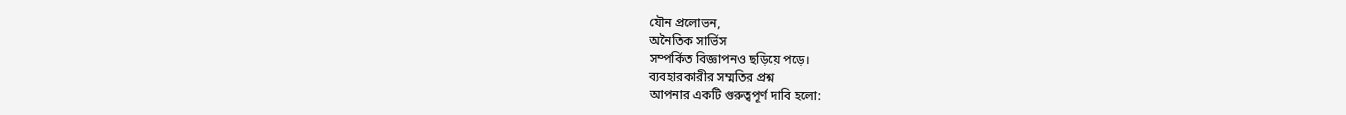যৌন প্রলোভন,
অনৈতিক সার্ভিস
সম্পর্কিত বিজ্ঞাপনও ছড়িয়ে পড়ে।
ব্যবহারকারীর সম্মতির প্রশ্ন
আপনার একটি গুরুত্বপূর্ণ দাবি হলো: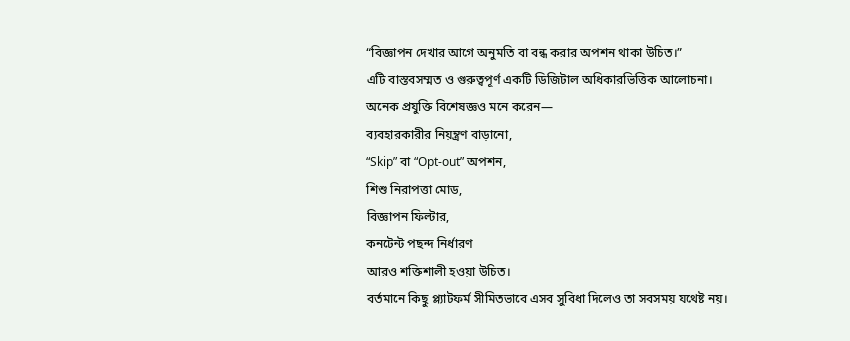“বিজ্ঞাপন দেখার আগে অনুমতি বা বন্ধ করার অপশন থাকা উচিত।”
এটি বাস্তবসম্মত ও গুরুত্বপূর্ণ একটি ডিজিটাল অধিকারভিত্তিক আলোচনা।
অনেক প্রযুক্তি বিশেষজ্ঞও মনে করেন—
ব্যবহারকারীর নিয়ন্ত্রণ বাড়ানো,
“Skip” বা “Opt-out” অপশন,
শিশু নিরাপত্তা মোড,
বিজ্ঞাপন ফিল্টার,
কনটেন্ট পছন্দ নির্ধারণ
আরও শক্তিশালী হওয়া উচিত।
বর্তমানে কিছু প্ল্যাটফর্ম সীমিতভাবে এসব সুবিধা দিলেও তা সবসময় যথেষ্ট নয়।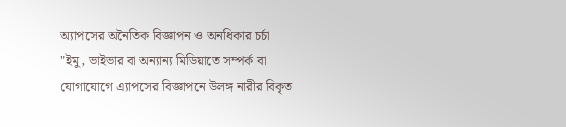অ্যাপসের অনৈতিক বিজ্ঞাপন ও অনধিকার চর্চা
"ইমু, ভাইভার বা অন্যান্য মিডিয়াতে সম্পর্ক বা যোগাযোগে এ্যাপসের বিজ্ঞাপনে উলঙ্গ নারীর বিকৃত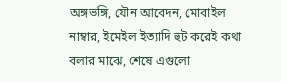অঙ্গভঙ্গি, যৌন আবেদন, মোবাইল নাম্বার, ইমেইল ইত্যাদি হুট করেই কথা বলার মাঝে, শেষে এগুলো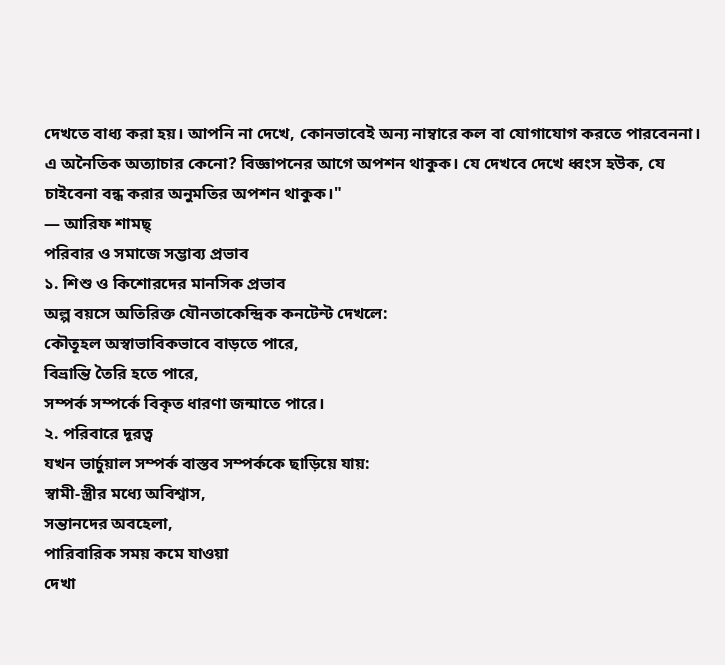দেখতে বাধ্য করা হয়। আপনি না দেখে, কোনভাবেই অন্য নাম্বারে কল বা যোগাযোগ করতে পারবেননা। এ অনৈতিক অত্যাচার কেনো? বিজ্ঞাপনের আগে অপশন থাকুক। যে দেখবে দেখে ধ্বংস হউক, যে চাইবেনা বন্ধ করার অনুমতির অপশন থাকুক।"
— আরিফ শামছ্
পরিবার ও সমাজে সম্ভাব্য প্রভাব
১. শিশু ও কিশোরদের মানসিক প্রভাব
অল্প বয়সে অতিরিক্ত যৌনতাকেন্দ্রিক কনটেন্ট দেখলে:
কৌতূহল অস্বাভাবিকভাবে বাড়তে পারে,
বিভ্রান্তি তৈরি হতে পারে,
সম্পর্ক সম্পর্কে বিকৃত ধারণা জন্মাতে পারে।
২. পরিবারে দূরত্ব
যখন ভার্চুয়াল সম্পর্ক বাস্তব সম্পর্ককে ছাড়িয়ে যায়:
স্বামী-স্ত্রীর মধ্যে অবিশ্বাস,
সন্তানদের অবহেলা,
পারিবারিক সময় কমে যাওয়া
দেখা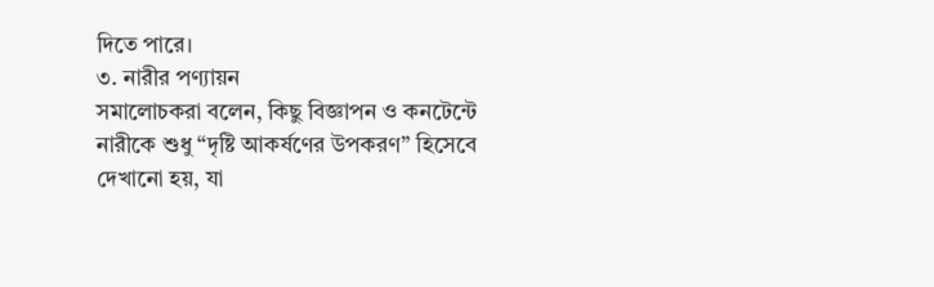দিতে পারে।
৩. নারীর পণ্যায়ন
সমালোচকরা বলেন, কিছু বিজ্ঞাপন ও কনটেন্টে নারীকে শুধু “দৃষ্টি আকর্ষণের উপকরণ” হিসেবে দেখানো হয়, যা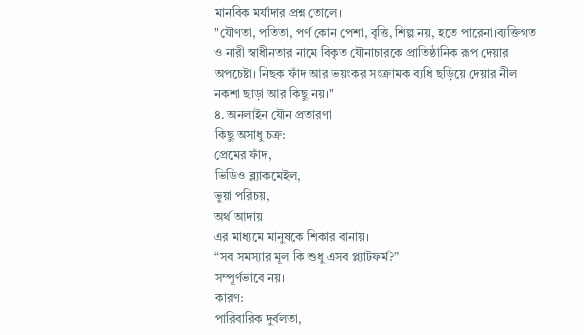মানবিক মর্যাদার প্রশ্ন তোলে।
"যৌণতা, পতিতা, পর্ণ কোন পেশা, বৃত্তি, শিল্প নয়, হতে পারেনা।ব্যক্তিগত ও নারী স্বাধীনতার নামে বিকৃত যৌনাচারকে প্রাতিষ্ঠানিক রূপ দেয়ার অপচেষ্টা। নিছক ফাঁদ আর ভয়ংকর সংক্রামক ব্যধি ছড়িয়ে দেয়ার নীল নকশা ছাড়া আর কিছু নয়।"
৪. অনলাইন যৌন প্রতারণা
কিছু অসাধু চক্র:
প্রেমের ফাঁদ,
ভিডিও ব্ল্যাকমেইল,
ভুয়া পরিচয়,
অর্থ আদায়
এর মাধ্যমে মানুষকে শিকার বানায়।
“সব সমস্যার মূল কি শুধু এসব প্ল্যাটফর্ম?”
সম্পূর্ণভাবে নয়।
কারণ:
পারিবারিক দুর্বলতা,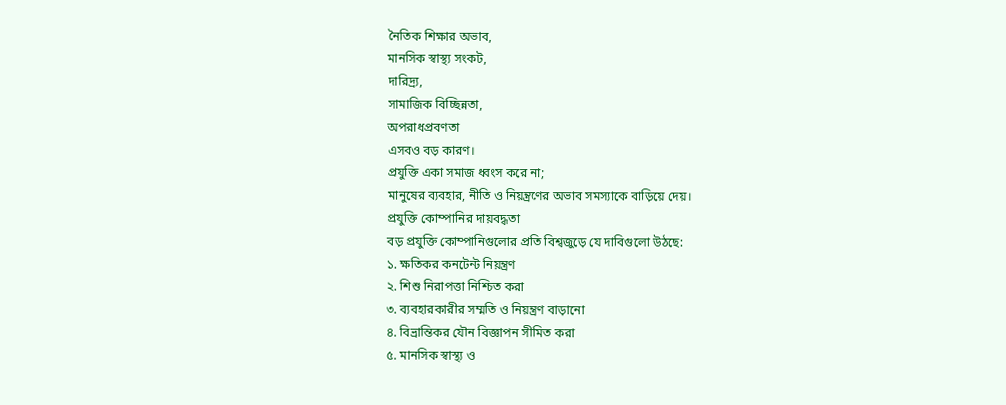নৈতিক শিক্ষার অভাব,
মানসিক স্বাস্থ্য সংকট,
দারিদ্র্য,
সামাজিক বিচ্ছিন্নতা,
অপরাধপ্রবণতা
এসবও বড় কারণ।
প্রযুক্তি একা সমাজ ধ্বংস করে না;
মানুষের ব্যবহার, নীতি ও নিয়ন্ত্রণের অভাব সমস্যাকে বাড়িয়ে দেয়।
প্রযুক্তি কোম্পানির দায়বদ্ধতা
বড় প্রযুক্তি কোম্পানিগুলোর প্রতি বিশ্বজুড়ে যে দাবিগুলো উঠছে:
১. ক্ষতিকর কনটেন্ট নিয়ন্ত্রণ
২. শিশু নিরাপত্তা নিশ্চিত করা
৩. ব্যবহারকারীর সম্মতি ও নিয়ন্ত্রণ বাড়ানো
৪. বিভ্রান্তিকর যৌন বিজ্ঞাপন সীমিত করা
৫. মানসিক স্বাস্থ্য ও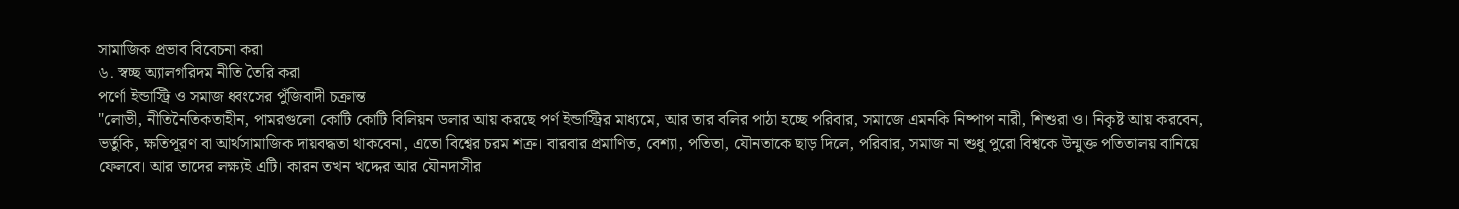সামাজিক প্রভাব বিবেচনা করা
৬. স্বচ্ছ অ্যালগরিদম নীতি তৈরি করা
পর্ণো ইন্ডাস্ট্রি ও সমাজ ধ্বংসের পুঁজিবাদী চক্রান্ত
"লোভী, নীতিনৈতিকতাহীন, পামরগুলো কোটি কোটি বিলিয়ন ডলার আয় করছে পর্ণ ইন্ডাস্ট্রির মাধ্যমে, আর তার বলির পাঠা হচ্ছে পরিবার, সমাজে এমনকি নিষ্পাপ নারী, শিশুরা ও। নিকৃষ্ট আয় করবেন, ভর্তুকি, ক্ষতিপূরণ বা আর্থসামাজিক দায়বদ্ধতা থাকবেনা, এতো বিশ্বের চরম শত্রু। বারবার প্রমাণিত, বেশ্যা, পতিতা, যৌনতাকে ছাড় দিলে, পরিবার, সমাজ না শুধু পুরো বিশ্বকে উন্মুক্ত পতিতালয় বানিয়ে ফেলবে। আর তাদের লক্ষ্যই এটি। কারন তখন খদ্দের আর যৌনদাসীর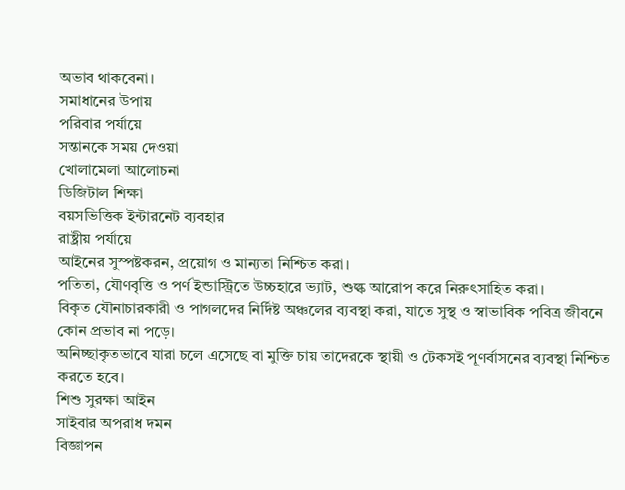অভাব থাকবেনা।
সমাধানের উপায়
পরিবার পর্যায়ে
সন্তানকে সময় দেওয়া
খোলামেলা আলোচনা
ডিজিটাল শিক্ষা
বয়সভিত্তিক ইন্টারনেট ব্যবহার
রাষ্ট্রীয় পর্যায়ে
আইনের সুস্পষ্টকরন, প্রয়োগ ও মান্যতা নিশ্চিত করা।
পতিতা, যৌণবৃত্তি ও পর্ণ ইন্ডাস্ট্রিতে উচ্চহারে ভ্যাট, শুল্ক আরোপ করে নিরুৎসাহিত করা।
বিকৃত যৌনাচারকারী ও পাগলদের নির্দিষ্ট অঞ্চলের ব্যবস্থা করা, যাতে সুস্থ ও স্বাভাবিক পবিত্র জীবনে কোন প্রভাব না পড়ে।
অনিচ্ছাকৃতভাবে যারা চলে এসেছে বা মুক্তি চায় তাদেরকে স্থায়ী ও টেকসই পূণর্বাসনের ব্যবস্থা নিশ্চিত করতে হবে।
শিশু সুরক্ষা আইন
সাইবার অপরাধ দমন
বিজ্ঞাপন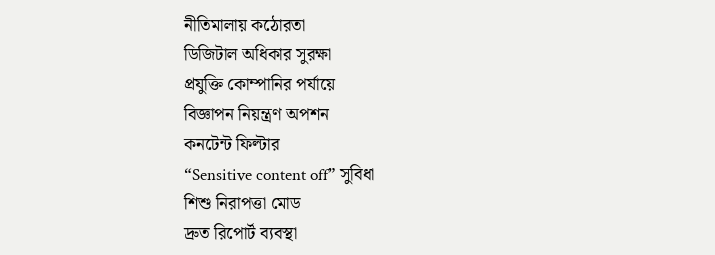নীতিমালায় কঠোরতা
ডিজিটাল অধিকার সুরক্ষা
প্রযুক্তি কোম্পানির পর্যায়ে
বিজ্ঞাপন নিয়ন্ত্রণ অপশন
কনটেন্ট ফিল্টার
“Sensitive content off” সুবিধা
শিশু নিরাপত্তা মোড
দ্রুত রিপোর্ট ব্যবস্থা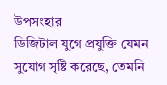উপসংহার
ডিজিটাল যুগে প্রযুক্তি যেমন সুযোগ সৃষ্টি করেছে, তেমনি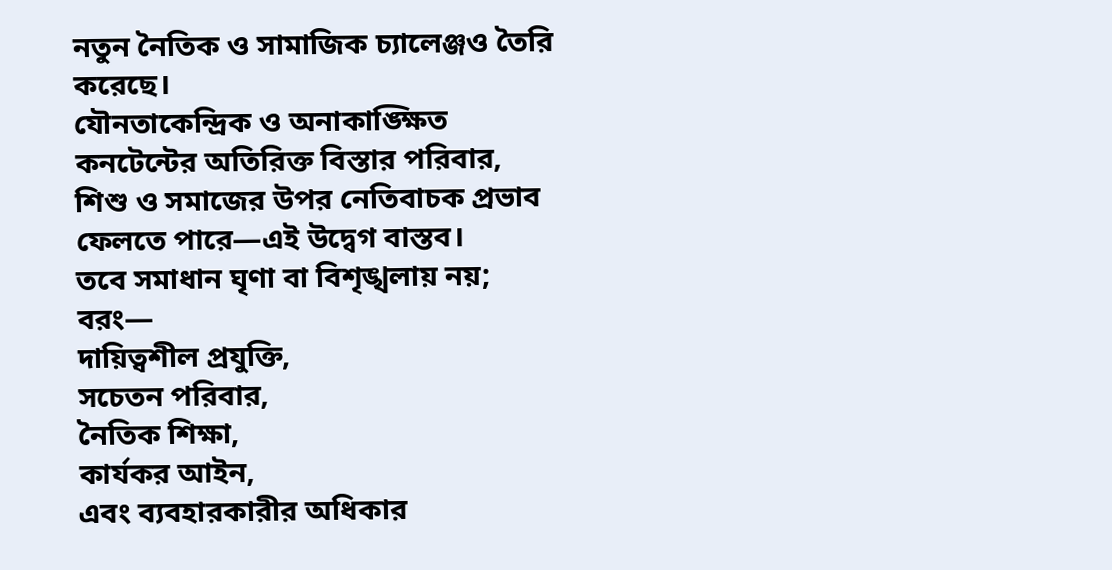নতুন নৈতিক ও সামাজিক চ্যালেঞ্জও তৈরি করেছে।
যৌনতাকেন্দ্রিক ও অনাকাঙ্ক্ষিত কনটেন্টের অতিরিক্ত বিস্তার পরিবার, শিশু ও সমাজের উপর নেতিবাচক প্রভাব ফেলতে পারে—এই উদ্বেগ বাস্তব।
তবে সমাধান ঘৃণা বা বিশৃঙ্খলায় নয়;
বরং—
দায়িত্বশীল প্রযুক্তি,
সচেতন পরিবার,
নৈতিক শিক্ষা,
কার্যকর আইন,
এবং ব্যবহারকারীর অধিকার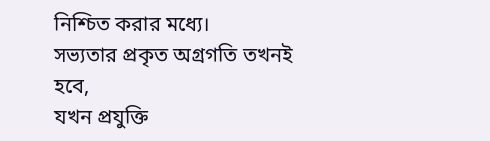নিশ্চিত করার মধ্যে।
সভ্যতার প্রকৃত অগ্রগতি তখনই হবে,
যখন প্রযুক্তি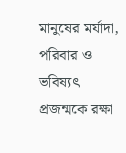মানুষের মর্যাদা, পরিবার ও ভবিষ্যৎ প্রজন্মকে রক্ষা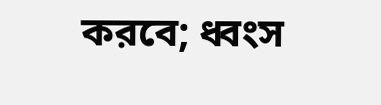করবে; ধ্বংস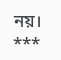নয়।
***